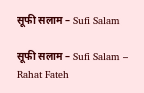सूफी सलाम – Sufi Salam

सूफी सलाम – Sufi Salam – Rahat Fateh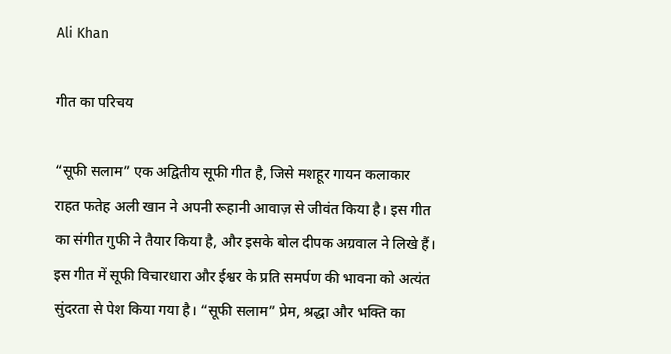Ali Khan

गीत का परिचय

“सूफी सलाम” एक अद्वितीय सूफी गीत है, जिसे मशहूर गायन कलाकार राहत फतेह अली खान ने अपनी रूहानी आवाज़ से जीवंत किया है। इस गीत का संगीत गुफी ने तैयार किया है, और इसके बोल दीपक अग्रवाल ने लिखे हैं। इस गीत में सूफी विचारधारा और ईश्वर के प्रति समर्पण की भावना को अत्यंत सुंदरता से पेश किया गया है। “सूफी सलाम” प्रेम, श्रद्धा और भक्ति का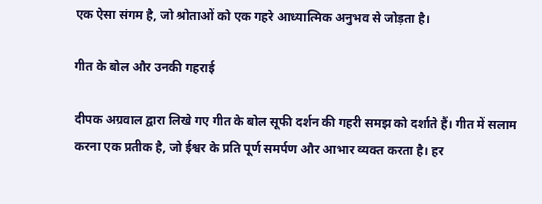एक ऐसा संगम है, जो श्रोताओं को एक गहरे आध्यात्मिक अनुभव से जोड़ता है।

गीत के बोल और उनकी गहराई

दीपक अग्रवाल द्वारा लिखे गए गीत के बोल सूफी दर्शन की गहरी समझ को दर्शाते हैं। गीत में सलाम करना एक प्रतीक है, जो ईश्वर के प्रति पूर्ण समर्पण और आभार व्यक्त करता है। हर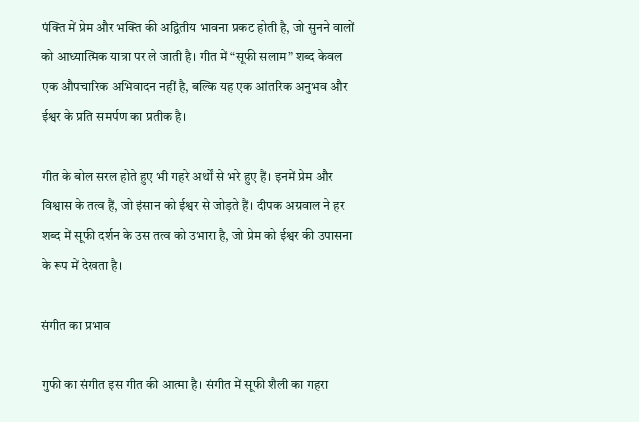पंक्ति में प्रेम और भक्ति की अद्वितीय भावना प्रकट होती है, जो सुनने वालों को आध्यात्मिक यात्रा पर ले जाती है। गीत में “सूफी सलाम” शब्द केवल एक औपचारिक अभिवादन नहीं है, बल्कि यह एक आंतरिक अनुभव और ईश्वर के प्रति समर्पण का प्रतीक है।

गीत के बोल सरल होते हुए भी गहरे अर्थों से भरे हुए हैं। इनमें प्रेम और विश्वास के तत्व हैं, जो इंसान को ईश्वर से जोड़ते हैं। दीपक अग्रवाल ने हर शब्द में सूफी दर्शन के उस तत्व को उभारा है, जो प्रेम को ईश्वर की उपासना के रूप में देखता है।

संगीत का प्रभाव

गुफी का संगीत इस गीत की आत्मा है। संगीत में सूफी शैली का गहरा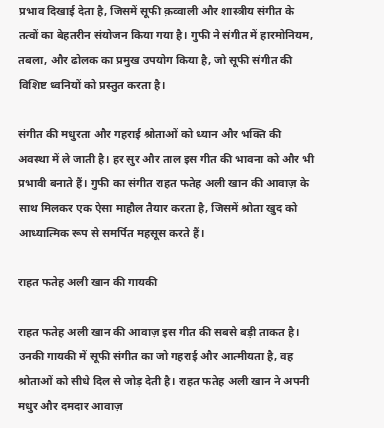प्रभाव दिखाई देता है, जिसमें सूफी क़व्वाली और शास्त्रीय संगीत के तत्वों का बेहतरीन संयोजन किया गया है। गुफी ने संगीत में हारमोनियम, तबला, और ढोलक का प्रमुख उपयोग किया है, जो सूफी संगीत की विशिष्ट ध्वनियों को प्रस्तुत करता है।

संगीत की मधुरता और गहराई श्रोताओं को ध्यान और भक्ति की अवस्था में ले जाती है। हर सुर और ताल इस गीत की भावना को और भी प्रभावी बनाते हैं। गुफी का संगीत राहत फतेह अली खान की आवाज़ के साथ मिलकर एक ऐसा माहौल तैयार करता है, जिसमें श्रोता खुद को आध्यात्मिक रूप से समर्पित महसूस करते हैं।

राहत फतेह अली खान की गायकी

राहत फतेह अली खान की आवाज़ इस गीत की सबसे बड़ी ताकत है। उनकी गायकी में सूफी संगीत का जो गहराई और आत्मीयता है, वह श्रोताओं को सीधे दिल से जोड़ देती है। राहत फतेह अली खान ने अपनी मधुर और दमदार आवाज़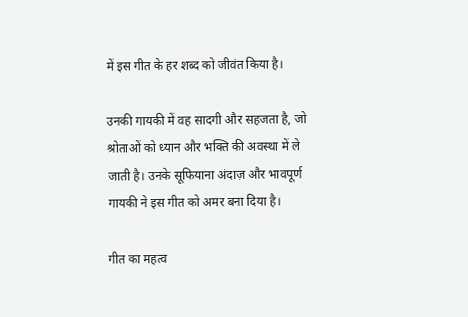में इस गीत के हर शब्द को जीवंत किया है।

उनकी गायकी में वह सादगी और सहजता है, जो श्रोताओं को ध्यान और भक्ति की अवस्था में ले जाती है। उनके सूफियाना अंदाज़ और भावपूर्ण गायकी ने इस गीत को अमर बना दिया है।

गीत का महत्व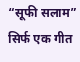“सूफी सलाम” सिर्फ एक गीत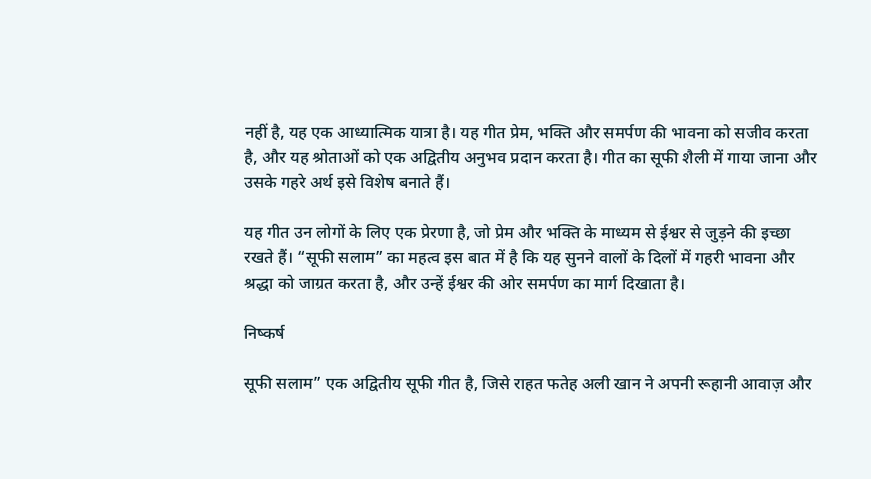नहीं है, यह एक आध्यात्मिक यात्रा है। यह गीत प्रेम, भक्ति और समर्पण की भावना को सजीव करता है, और यह श्रोताओं को एक अद्वितीय अनुभव प्रदान करता है। गीत का सूफी शैली में गाया जाना और उसके गहरे अर्थ इसे विशेष बनाते हैं।

यह गीत उन लोगों के लिए एक प्रेरणा है, जो प्रेम और भक्ति के माध्यम से ईश्वर से जुड़ने की इच्छा रखते हैं। “सूफी सलाम” का महत्व इस बात में है कि यह सुनने वालों के दिलों में गहरी भावना और श्रद्धा को जाग्रत करता है, और उन्हें ईश्वर की ओर समर्पण का मार्ग दिखाता है।

निष्कर्ष

सूफी सलाम” एक अद्वितीय सूफी गीत है, जिसे राहत फतेह अली खान ने अपनी रूहानी आवाज़ और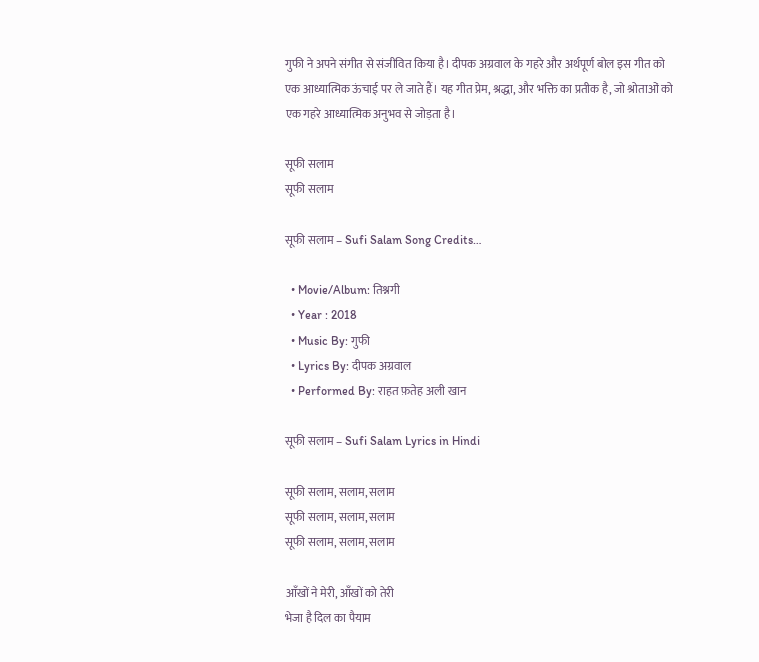गुफी ने अपने संगीत से संजीवित किया है। दीपक अग्रवाल के गहरे और अर्थपूर्ण बोल इस गीत को एक आध्यात्मिक ऊंचाई पर ले जाते हैं। यह गीत प्रेम, श्रद्धा, और भक्ति का प्रतीक है, जो श्रोताओं को एक गहरे आध्यात्मिक अनुभव से जोड़ता है।

सूफी सलाम
सूफी सलाम

सूफी सलाम – Sufi Salam Song Credits…

  • Movie/Album: तिश्नगी
  • Year : 2018
  • Music By: गुफी
  • Lyrics By: दीपक अग्रवाल
  • Performed By: राहत फ़तेह अली खान

सूफी सलाम – Sufi Salam Lyrics in Hindi

सूफी सलाम, सलाम, सलाम
सूफी सलाम, सलाम, सलाम
सूफी सलाम, सलाम, सलाम

आँखों ने मेरी, आँखों को तेरी
भेजा है दिल का पैयाम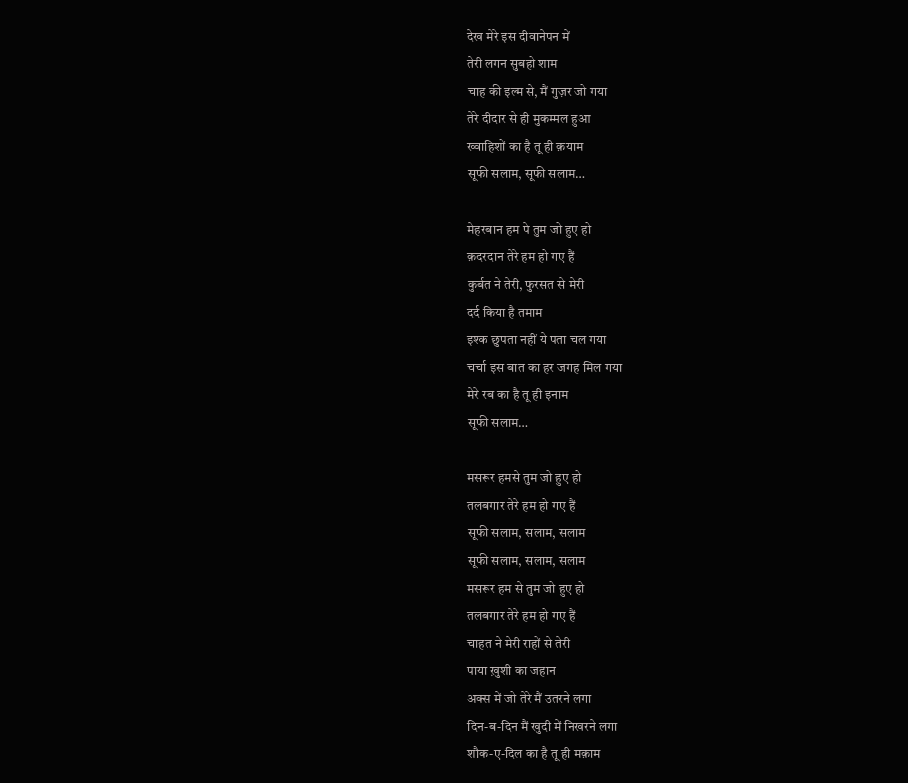देख मेरे इस दीवानेपन में
तेरी लगन सुबहो शाम
चाह की इल्म से, मैं गुज़र जो गया
तेरे दीदार से ही मुकम्मल हुआ
ख्वाहिशों का है तू ही क़याम
सूफी सलाम, सूफी सलाम…

मेहरबान हम पे तुम जो हुए हो
क़दरदान तेरे हम हो गए हैं
कुर्बत ने तेरी, फुरसत से मेरी
दर्द किया है तमाम
इश्क छुपता नहीं ये पता चल गया
चर्चा इस बात का हर जगह मिल गया
मेरे रब का है तू ही इनाम
सूफी सलाम…

मसरूर हमसे तुम जो हुए हो
तलबगार तेरे हम हो गए हैं
सूफी सलाम, सलाम, सलाम
सूफी सलाम, सलाम, सलाम
मसरूर हम से तुम जो हुए हो
तलबगार तेरे हम हो गए हैं
चाहत ने मेरी राहों से तेरी
पाया ख़ुशी का जहान
अक्स में जो तेरे मैं उतरने लगा
दिन-ब-दिन मैं खुदी में निखरने लगा
शौक-ए-दिल का है तू ही मक़ाम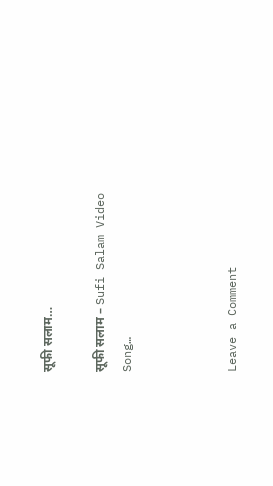सूफी सलाम…

सूफी सलाम – Sufi Salam Video Song…



Leave a Comment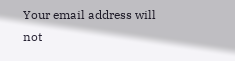Your email address will not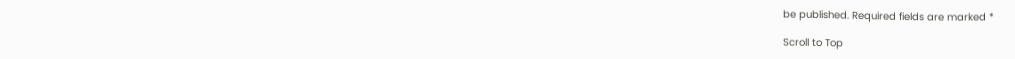be published. Required fields are marked *

Scroll to Top